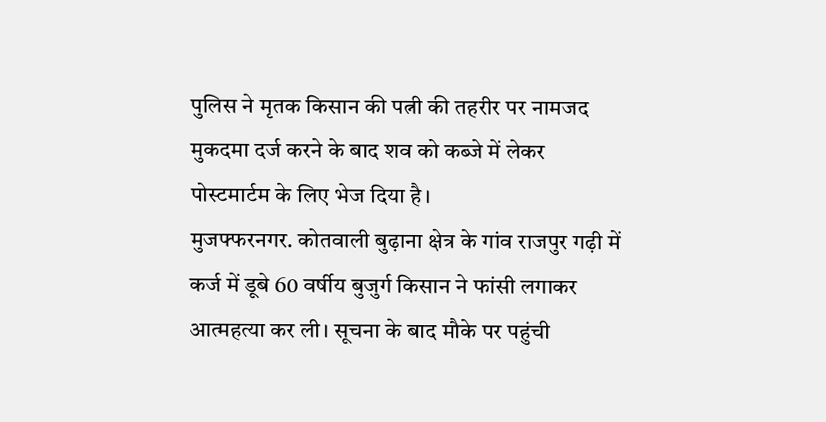पुलिस ने मृतक किसान की पत्नी की तहरीर पर नामजद मुकदमा दर्ज करने के बाद शव को कब्जे में लेकर पोस्टमार्टम के लिए भेज दिया है।
मुजफ्फरनगर. कोतवाली बुढ़ाना क्षेत्र के गांव राजपुर गढ़ी में कर्ज में डूबे 60 वर्षीय बुजुर्ग किसान ने फांसी लगाकर आत्महत्या कर ली। सूचना के बाद मौके पर पहुंची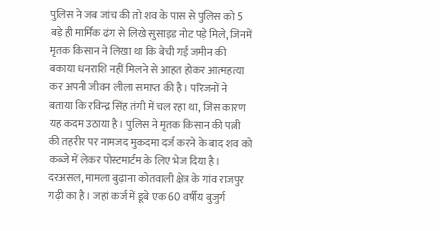पुलिस ने जब जांच की तो शव के पास से पुलिस को 5 बड़े ही मार्मिक ढंग से लिखे सुसाइड नोट पड़े मिले, जिनमें मृतक किसान ने लिखा था कि बेची गई जमीन की बकाया धनराशि नहीं मिलने से आहत होकर आत्महत्या कर अपनी जीवन लीला समाप्त की है। परिजनों ने बताया कि रविन्द्र सिंह तंगी में चल रहा था, जिस कारण यह कदम उठाया है। पुलिस ने मृतक किसान की पत्नी की तहरीर पर नामजद मुकदमा दर्ज करने के बाद शव को कब्जे में लेकर पोस्टमार्टम के लिए भेज दिया है।
दरअसल, मामला बुढ़ाना कोतवाली क्षेत्र के गांव राजपुर गढ़ी का है। जहां कर्ज में डूबे एक 60 वर्षीय बुजुर्ग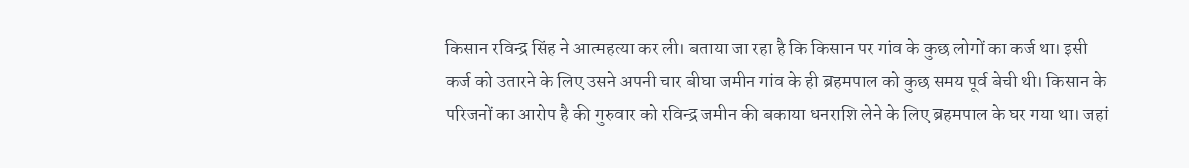किसान रविन्द्र सिंह ने आत्महत्या कर ली। बताया जा रहा है कि किसान पर गांव के कुछ लोगों का कर्ज था। इसी कर्ज को उतारने के लिए उसने अपनी चार बीघा जमीन गांव के ही ब्रहमपाल को कुछ समय पूर्व बेची थी। किसान के परिजनों का आरोप है की गुरुवार को रविन्द्र जमीन की बकाया धनराशि लेने के लिए ब्रहमपाल के घर गया था। जहां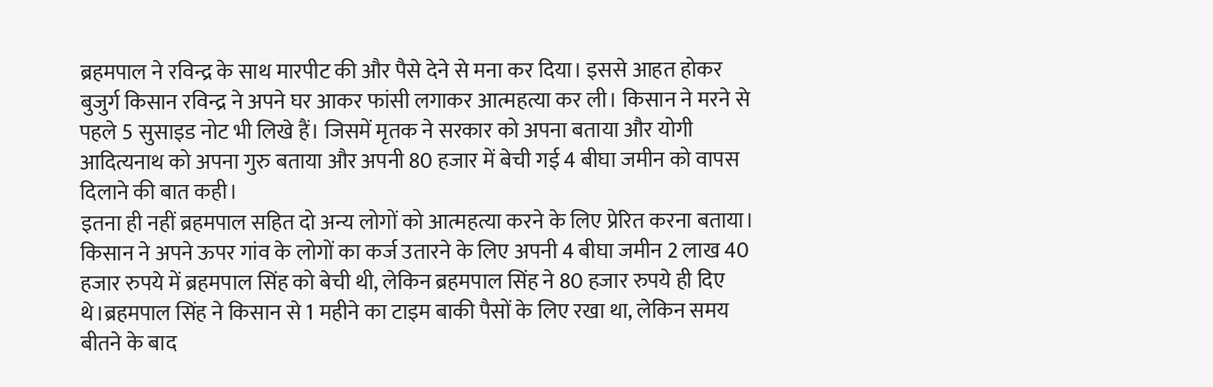ब्रहमपाल ने रविन्द्र के साथ मारपीट की और पैसे देने से मना कर दिया। इससे आहत होकर बुजुर्ग किसान रविन्द्र ने अपने घर आकर फांसी लगाकर आत्महत्या कर ली। किसान ने मरने से पहले 5 सुसाइड नोट भी लिखे हैं। जिसमें मृतक ने सरकार को अपना बताया और योगी आदित्यनाथ को अपना गुरु बताया और अपनी 80 हजार में बेची गई 4 बीघा जमीन को वापस दिलाने की बात कही।
इतना ही नहीं ब्रहमपाल सहित दो अन्य लोगों को आत्महत्या करने के लिए प्रेरित करना बताया। किसान ने अपने ऊपर गांव के लोगों का कर्ज उतारने के लिए अपनी 4 बीघा जमीन 2 लाख 40 हजार रुपये में ब्रहमपाल सिंह को बेची थी, लेकिन ब्रहमपाल सिंह ने 80 हजार रुपये ही दिए थे।ब्रहमपाल सिंह ने किसान से 1 महीने का टाइम बाकी पैसों के लिए रखा था, लेकिन समय बीतने के बाद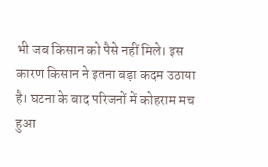भी जब किसान को पैसे नहीं मिले। इस कारण किसान ने इतना बड़ा कदम उठाया है। घटना के बाद परिजनों में कोहराम मच हुआ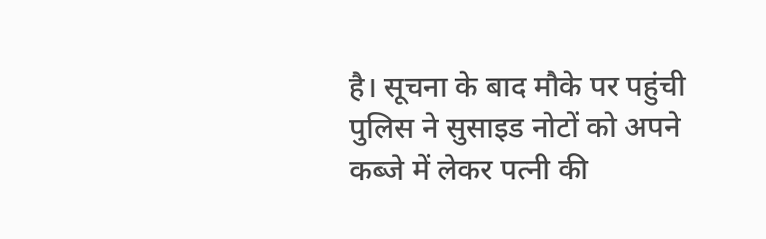है। सूचना के बाद मौके पर पहुंची पुलिस ने सुसाइड नोटों को अपने कब्जे में लेकर पत्नी की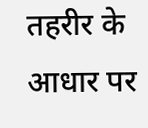तहरीर के आधार पर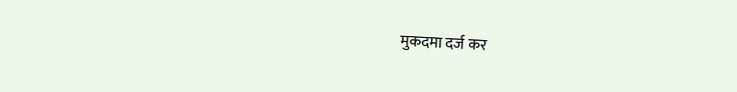मुकदमा दर्ज कर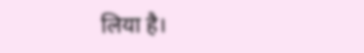लिया है।